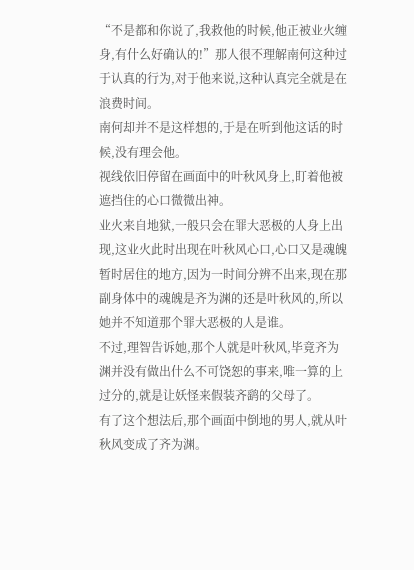“不是都和你说了,我救他的时候,他正被业火缠身,有什么好确认的!”那人很不理解南何这种过于认真的行为,对于他来说,这种认真完全就是在浪费时间。
南何却并不是这样想的,于是在听到他这话的时候,没有理会他。
视线依旧停留在画面中的叶秋风身上,盯着他被遮挡住的心口微微出神。
业火来自地狱,一般只会在罪大恶极的人身上出现,这业火此时出现在叶秋风心口,心口又是魂魄暂时居住的地方,因为一时间分辨不出来,现在那副身体中的魂魄是齐为渊的还是叶秋风的,所以她并不知道那个罪大恶极的人是谁。
不过,理智告诉她,那个人就是叶秋风,毕竟齐为渊并没有做出什么不可饶恕的事来,唯一算的上过分的,就是让妖怪来假装齐鹞的父母了。
有了这个想法后,那个画面中倒地的男人,就从叶秋风变成了齐为渊。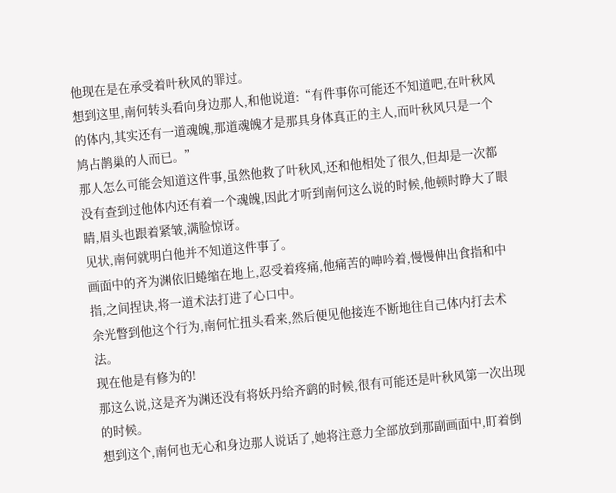他现在是在承受着叶秋风的罪过。
想到这里,南何转头看向身边那人,和他说道:“有件事你可能还不知道吧,在叶秋风的体内,其实还有一道魂魄,那道魂魄才是那具身体真正的主人,而叶秋风只是一个鸠占鹊巢的人而已。”
那人怎么可能会知道这件事,虽然他救了叶秋风,还和他相处了很久,但却是一次都没有查到过他体内还有着一个魂魄,因此才听到南何这么说的时候,他顿时睁大了眼睛,眉头也跟着紧皱,满脸惊讶。
见状,南何就明白他并不知道这件事了。
画面中的齐为渊依旧蜷缩在地上,忍受着疼痛,他痛苦的呻吟着,慢慢伸出食指和中指,之间捏诀,将一道术法打进了心口中。
余光瞥到他这个行为,南何忙扭头看来,然后便见他接连不断地往自己体内打去术法。
现在他是有修为的!
那这么说,这是齐为渊还没有将妖丹给齐鹞的时候,很有可能还是叶秋风第一次出现的时候。
想到这个,南何也无心和身边那人说话了,她将注意力全部放到那副画面中,盯着倒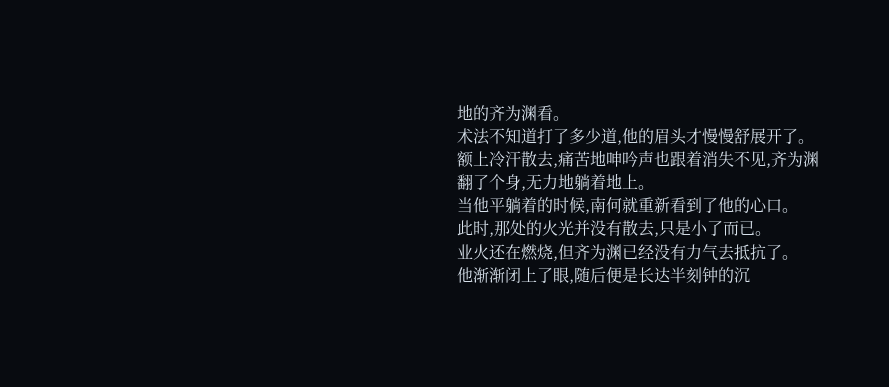地的齐为渊看。
术法不知道打了多少道,他的眉头才慢慢舒展开了。
额上冷汗散去,痛苦地呻吟声也跟着消失不见,齐为渊翻了个身,无力地躺着地上。
当他平躺着的时候,南何就重新看到了他的心口。
此时,那处的火光并没有散去,只是小了而已。
业火还在燃烧,但齐为渊已经没有力气去抵抗了。
他渐渐闭上了眼,随后便是长达半刻钟的沉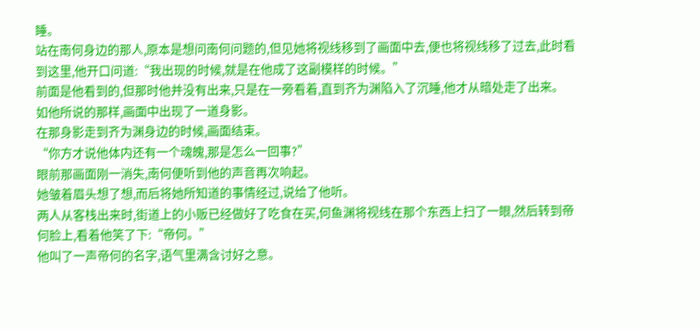睡。
站在南何身边的那人,原本是想问南何问题的,但见她将视线移到了画面中去,便也将视线移了过去,此时看到这里,他开口问道:“我出现的时候,就是在他成了这副模样的时候。”
前面是他看到的,但那时他并没有出来,只是在一旁看着,直到齐为渊陷入了沉睡,他才从暗处走了出来。
如他所说的那样,画面中出现了一道身影。
在那身影走到齐为渊身边的时候,画面结束。
“你方才说他体内还有一个魂魄,那是怎么一回事?”
眼前那画面刚一消失,南何便听到他的声音再次响起。
她皱着眉头想了想,而后将她所知道的事情经过,说给了他听。
两人从客栈出来时,街道上的小贩已经做好了吃食在买,何鱼渊将视线在那个东西上扫了一眼,然后转到帝何脸上,看着他笑了下:“帝何。”
他叫了一声帝何的名字,语气里满含讨好之意。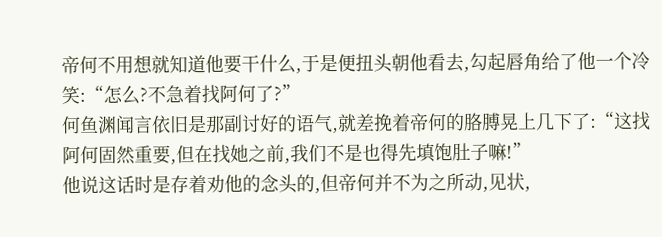帝何不用想就知道他要干什么,于是便扭头朝他看去,勾起唇角给了他一个冷笑:“怎么?不急着找阿何了?”
何鱼渊闻言依旧是那副讨好的语气,就差挽着帝何的胳膊晃上几下了:“这找阿何固然重要,但在找她之前,我们不是也得先填饱肚子嘛!”
他说这话时是存着劝他的念头的,但帝何并不为之所动,见状,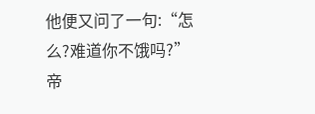他便又问了一句:“怎么?难道你不饿吗?”
帝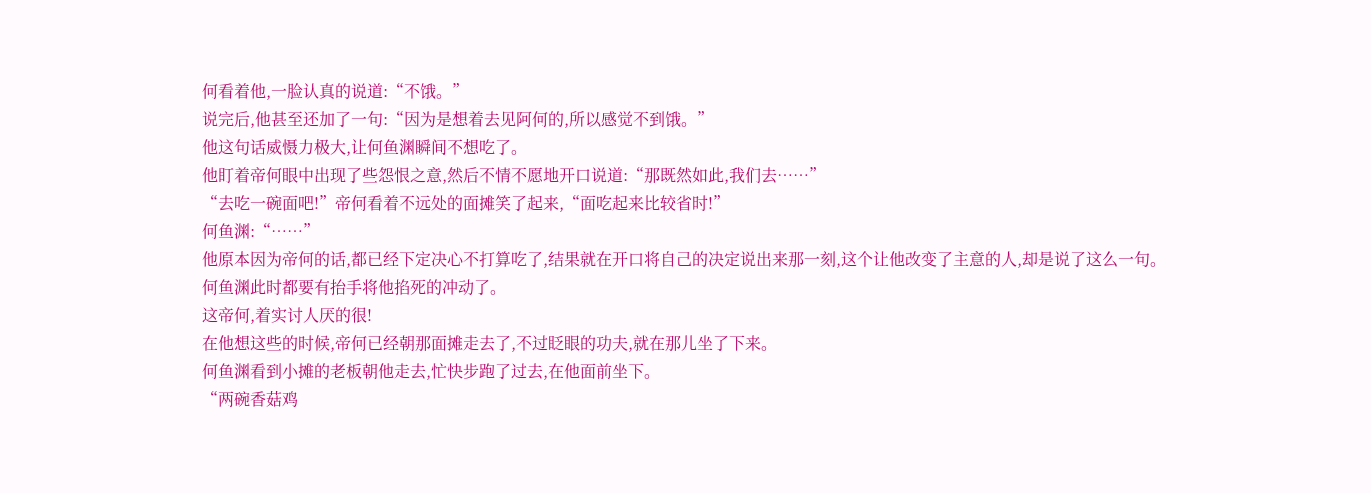何看着他,一脸认真的说道:“不饿。”
说完后,他甚至还加了一句:“因为是想着去见阿何的,所以感觉不到饿。”
他这句话威慑力极大,让何鱼渊瞬间不想吃了。
他盯着帝何眼中出现了些怨恨之意,然后不情不愿地开口说道:“那既然如此,我们去……”
“去吃一碗面吧!”帝何看着不远处的面摊笑了起来,“面吃起来比较省时!”
何鱼渊:“……”
他原本因为帝何的话,都已经下定决心不打算吃了,结果就在开口将自己的决定说出来那一刻,这个让他改变了主意的人,却是说了这么一句。
何鱼渊此时都要有抬手将他掐死的冲动了。
这帝何,着实讨人厌的很!
在他想这些的时候,帝何已经朝那面摊走去了,不过眨眼的功夫,就在那儿坐了下来。
何鱼渊看到小摊的老板朝他走去,忙快步跑了过去,在他面前坐下。
“两碗香菇鸡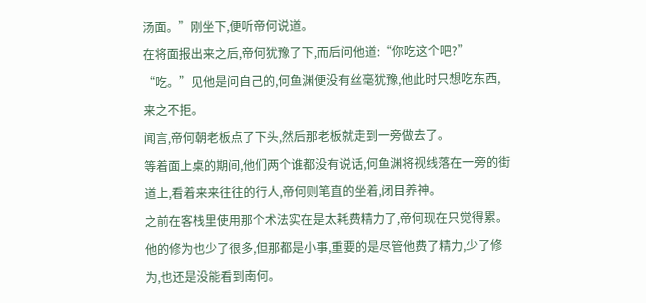汤面。”刚坐下,便听帝何说道。
在将面报出来之后,帝何犹豫了下,而后问他道:“你吃这个吧?”
“吃。”见他是问自己的,何鱼渊便没有丝毫犹豫,他此时只想吃东西,来之不拒。
闻言,帝何朝老板点了下头,然后那老板就走到一旁做去了。
等着面上桌的期间,他们两个谁都没有说话,何鱼渊将视线落在一旁的街道上,看着来来往往的行人,帝何则笔直的坐着,闭目养神。
之前在客栈里使用那个术法实在是太耗费精力了,帝何现在只觉得累。
他的修为也少了很多,但那都是小事,重要的是尽管他费了精力,少了修为,也还是没能看到南何。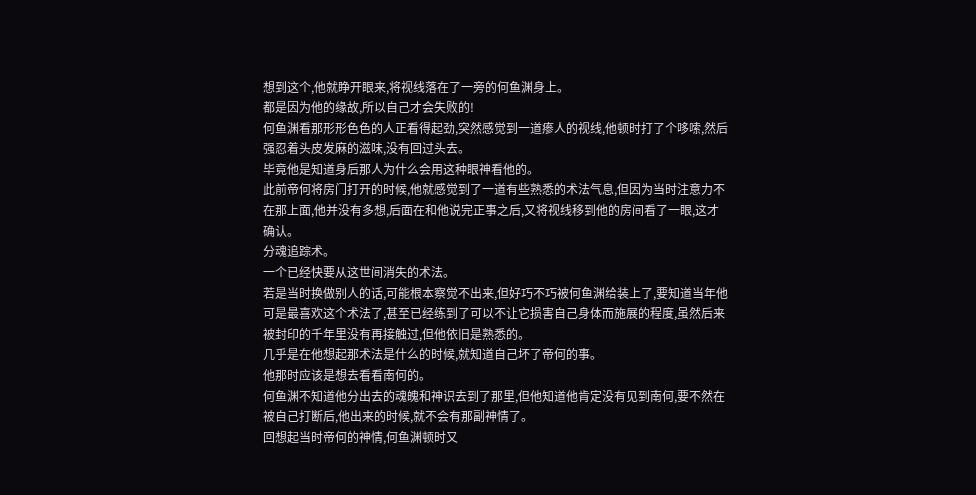想到这个,他就睁开眼来,将视线落在了一旁的何鱼渊身上。
都是因为他的缘故,所以自己才会失败的!
何鱼渊看那形形色色的人正看得起劲,突然感觉到一道瘆人的视线,他顿时打了个哆嗦,然后强忍着头皮发麻的滋味,没有回过头去。
毕竟他是知道身后那人为什么会用这种眼神看他的。
此前帝何将房门打开的时候,他就感觉到了一道有些熟悉的术法气息,但因为当时注意力不在那上面,他并没有多想,后面在和他说完正事之后,又将视线移到他的房间看了一眼,这才确认。
分魂追踪术。
一个已经快要从这世间消失的术法。
若是当时换做别人的话,可能根本察觉不出来,但好巧不巧被何鱼渊给装上了,要知道当年他可是最喜欢这个术法了,甚至已经练到了可以不让它损害自己身体而施展的程度,虽然后来被封印的千年里没有再接触过,但他依旧是熟悉的。
几乎是在他想起那术法是什么的时候,就知道自己坏了帝何的事。
他那时应该是想去看看南何的。
何鱼渊不知道他分出去的魂魄和神识去到了那里,但他知道他肯定没有见到南何,要不然在被自己打断后,他出来的时候,就不会有那副神情了。
回想起当时帝何的神情,何鱼渊顿时又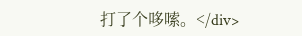打了个哆嗦。</div>